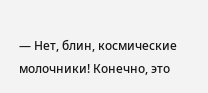— Нет, блин, космические молочники! Конечно, это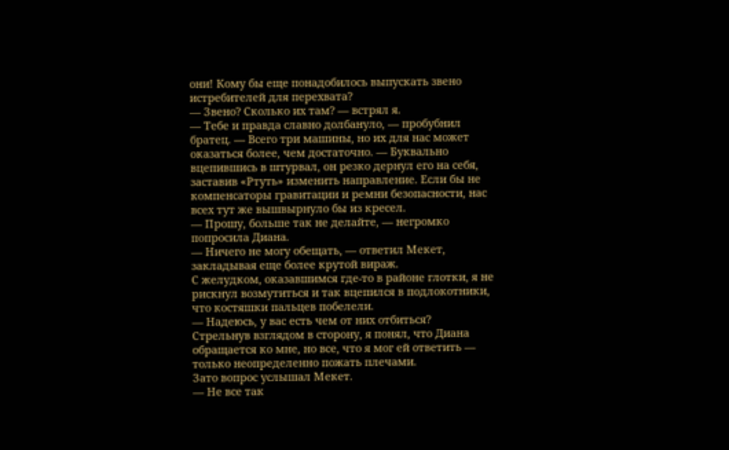они! Кому бы еще понадобилось выпускать звено истребителей для перехвата?
— Звено? Сколько их там? — встрял я.
— Тебе и правда славно долбануло, — пробубнил братец. — Всего три машины, но их для нас может оказаться более, чем достаточно. — Буквально вцепившись в штурвал, он резко дернул его на себя, заставив «Ртуть» изменить направление. Если бы не компенсаторы гравитации и ремни безопасности, нас всех тут же вышвырнуло бы из кресел.
— Прошу, больше так не делайте, — негромко попросила Диана.
— Ничего не могу обещать, — ответил Мекет, закладывая еще более крутой вираж.
С желудком, оказавшимся где-то в районе глотки, я не рискнул возмутиться и так вцепился в подлокотники, что костяшки пальцев побелели.
— Надеюсь, у вас есть чем от них отбиться?
Стрельнув взглядом в сторону, я понял, что Диана обращается ко мне, но все, что я мог ей ответить — только неопределенно пожать плечами.
Зато вопрос услышал Мекет.
— Не все так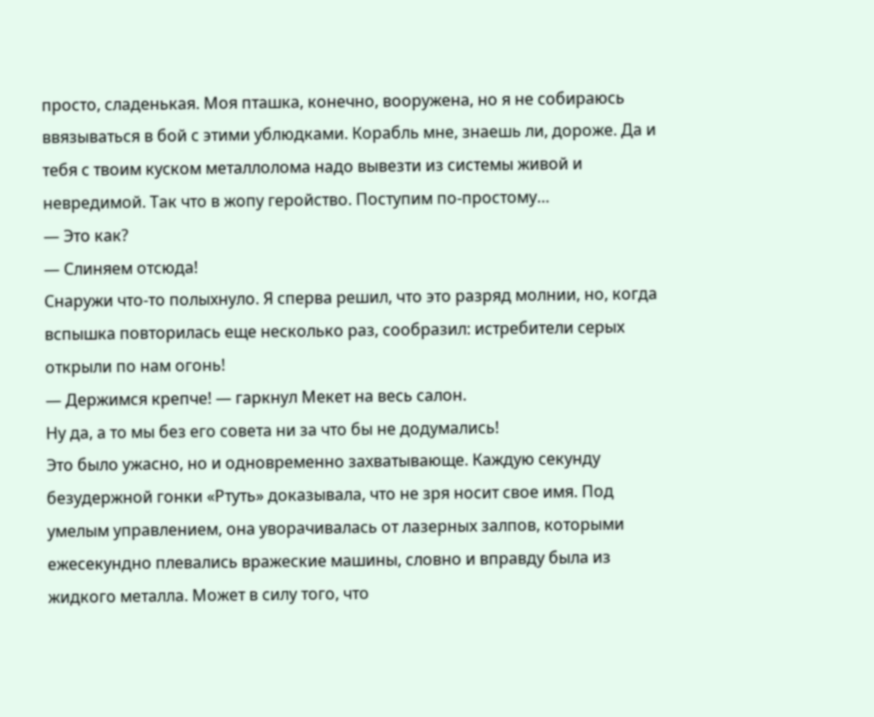просто, сладенькая. Моя пташка, конечно, вооружена, но я не собираюсь ввязываться в бой с этими ублюдками. Корабль мне, знаешь ли, дороже. Да и тебя с твоим куском металлолома надо вывезти из системы живой и невредимой. Так что в жопу геройство. Поступим по-простому…
— Это как?
— Слиняем отсюда!
Снаружи что-то полыхнуло. Я сперва решил, что это разряд молнии, но, когда вспышка повторилась еще несколько раз, сообразил: истребители серых открыли по нам огонь!
— Держимся крепче! — гаркнул Мекет на весь салон.
Ну да, а то мы без его совета ни за что бы не додумались!
Это было ужасно, но и одновременно захватывающе. Каждую секунду безудержной гонки «Ртуть» доказывала, что не зря носит свое имя. Под умелым управлением, она уворачивалась от лазерных залпов, которыми ежесекундно плевались вражеские машины, словно и вправду была из жидкого металла. Может в силу того, что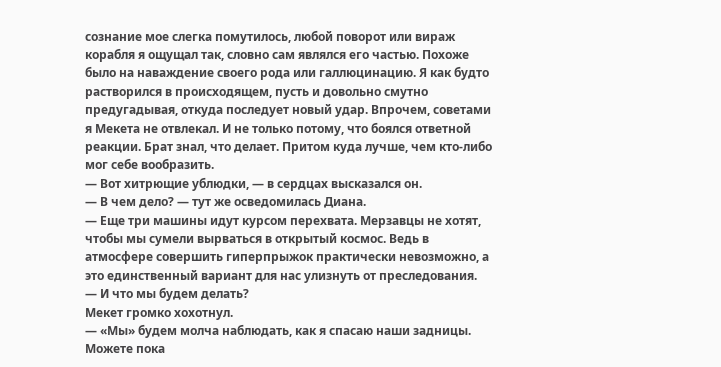сознание мое слегка помутилось, любой поворот или вираж корабля я ощущал так, словно сам являлся его частью. Похоже было на наваждение своего рода или галлюцинацию. Я как будто растворился в происходящем, пусть и довольно смутно предугадывая, откуда последует новый удар. Впрочем, советами я Мекета не отвлекал. И не только потому, что боялся ответной реакции. Брат знал, что делает. Притом куда лучше, чем кто-либо мог себе вообразить.
— Вот хитрющие ублюдки, — в сердцах высказался он.
— В чем дело? — тут же осведомилась Диана.
— Еще три машины идут курсом перехвата. Мерзавцы не хотят, чтобы мы сумели вырваться в открытый космос. Ведь в атмосфере совершить гиперпрыжок практически невозможно, а это единственный вариант для нас улизнуть от преследования.
— И что мы будем делать?
Мекет громко хохотнул.
— «Мы» будем молча наблюдать, как я спасаю наши задницы. Можете пока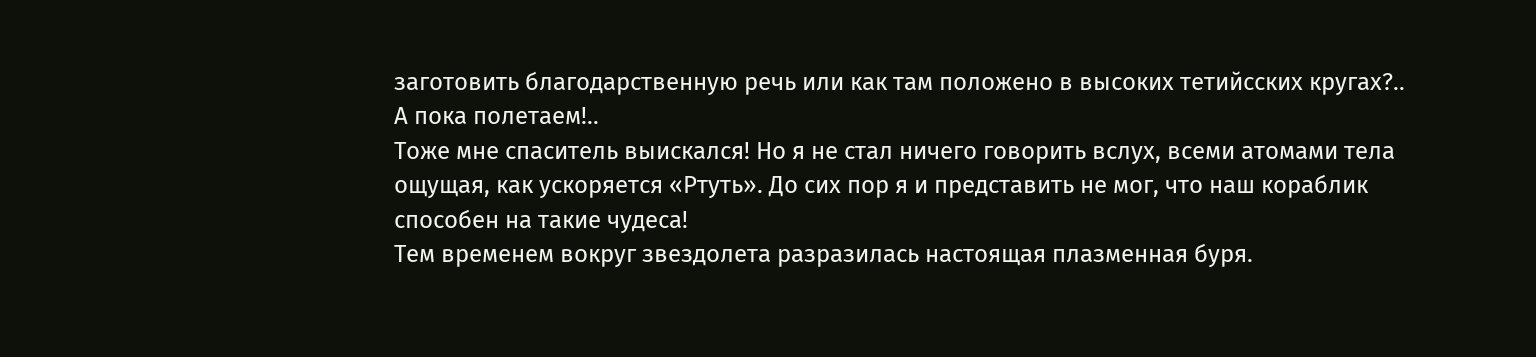заготовить благодарственную речь или как там положено в высоких тетийсских кругах?.. А пока полетаем!..
Тоже мне спаситель выискался! Но я не стал ничего говорить вслух, всеми атомами тела ощущая, как ускоряется «Ртуть». До сих пор я и представить не мог, что наш кораблик способен на такие чудеса!
Тем временем вокруг звездолета разразилась настоящая плазменная буря.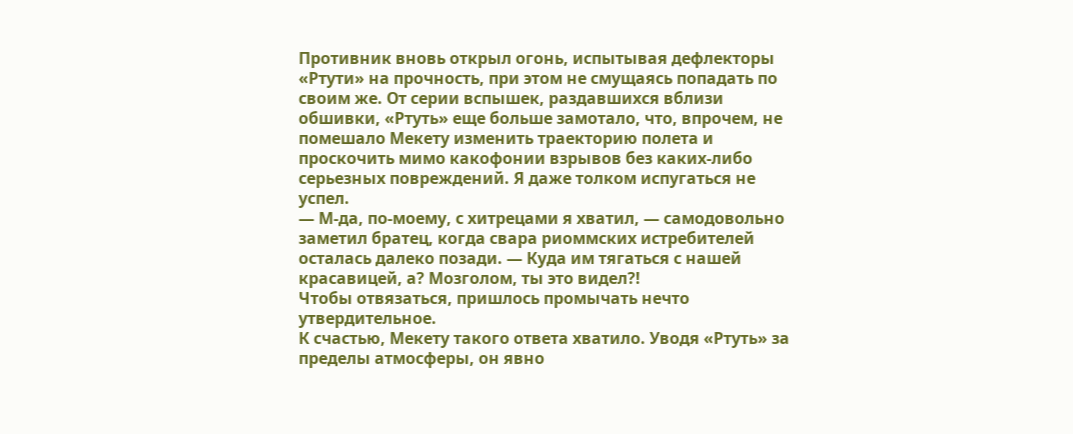Противник вновь открыл огонь, испытывая дефлекторы «Ртути» на прочность, при этом не смущаясь попадать по своим же. От серии вспышек, раздавшихся вблизи обшивки, «Ртуть» еще больше замотало, что, впрочем, не помешало Мекету изменить траекторию полета и проскочить мимо какофонии взрывов без каких-либо серьезных повреждений. Я даже толком испугаться не успел.
— М-да, по-моему, с хитрецами я хватил, — самодовольно заметил братец, когда свара риоммских истребителей осталась далеко позади. — Куда им тягаться с нашей красавицей, а? Мозголом, ты это видел?!
Чтобы отвязаться, пришлось промычать нечто утвердительное.
К счастью, Мекету такого ответа хватило. Уводя «Ртуть» за пределы атмосферы, он явно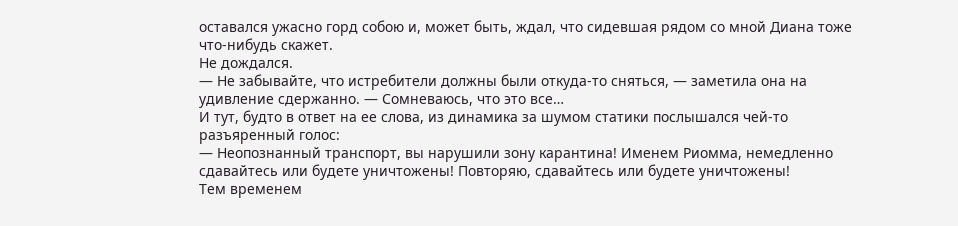оставался ужасно горд собою и, может быть, ждал, что сидевшая рядом со мной Диана тоже что-нибудь скажет.
Не дождался.
— Не забывайте, что истребители должны были откуда-то сняться, — заметила она на удивление сдержанно. — Сомневаюсь, что это все…
И тут, будто в ответ на ее слова, из динамика за шумом статики послышался чей-то разъяренный голос:
— Неопознанный транспорт, вы нарушили зону карантина! Именем Риомма, немедленно сдавайтесь или будете уничтожены! Повторяю, сдавайтесь или будете уничтожены!
Тем временем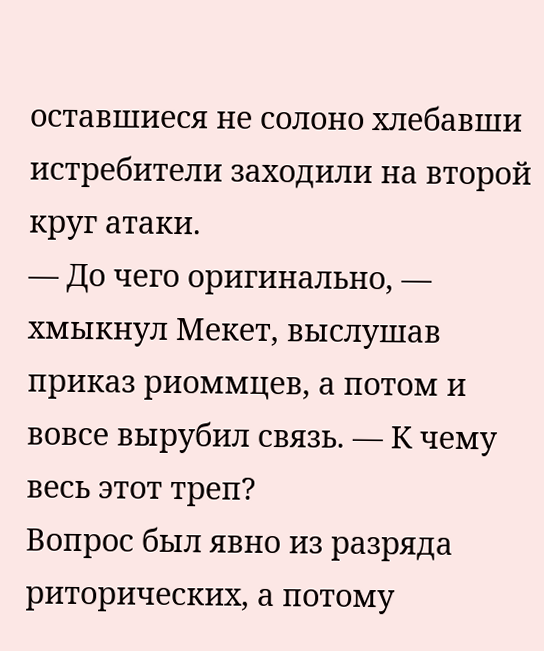оставшиеся не солоно хлебавши истребители заходили на второй круг атаки.
— До чего оригинально, — хмыкнул Мекет, выслушав приказ риоммцев, а потом и вовсе вырубил связь. — К чему весь этот треп?
Вопрос был явно из разряда риторических, а потому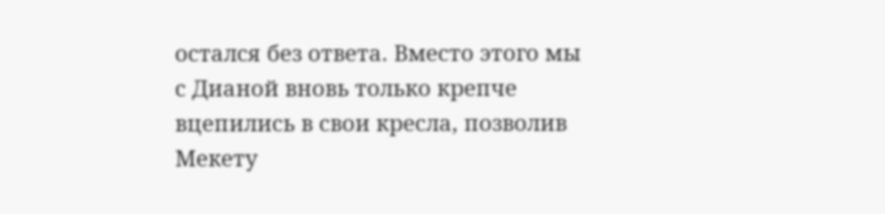остался без ответа. Вместо этого мы с Дианой вновь только крепче вцепились в свои кресла, позволив Мекету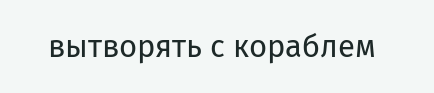вытворять с кораблем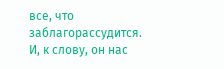все, что заблагорассудится.
И, к слову, он нас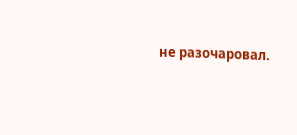не разочаровал.